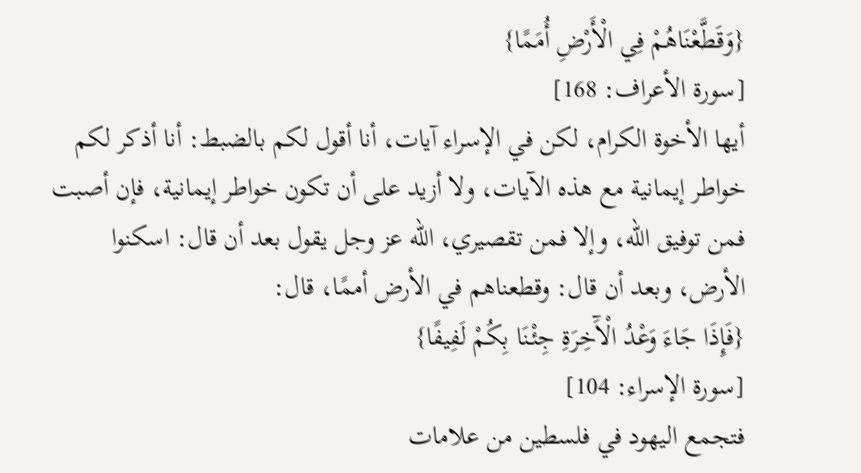{وَقَطَّعْنَاهُمْ فِي الْأَرْضِ أُمَمًا}
[سورة الأعراف: 168]
أيها الأخوة الكرام، لكن في الإسراء آيات، أنا أقول لكم بالضبط: أنا أذكر لكم خواطر إيمانية مع هذه الآيات، ولا أزيد على أن تكون خواطر إيمانية، فإن أصبت فمن توفيق الله، وإلا فمن تقصيري، الله عز وجل يقول بعد أن قال: اسكنوا الأرض، وبعد أن قال: وقطعناهم في الأرض أممًا، قال:
{فَإِذَا جَاءَ وَعْدُ الْآَخِرَةِ جِئْنَا بِكُمْ لَفِيفًا}
[سورة الإسراء: 104]
فتجمع اليهود في فلسطين من علامات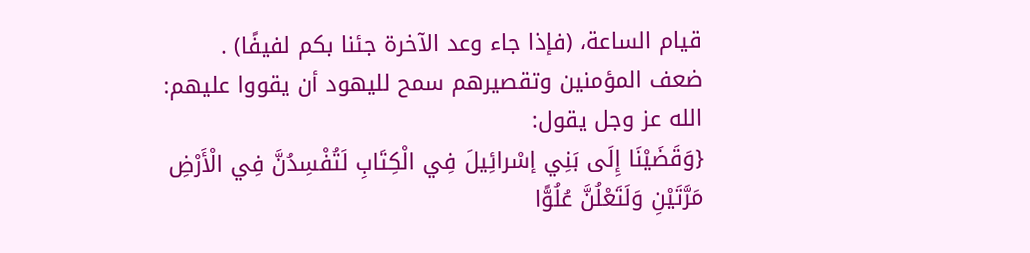قيام الساعة، (فإذا جاء وعد الآخرة جئنا بكم لفيفًا) .
ضعف المؤمنين وتقصيرهم سمح لليهود أن يقووا عليهم:
الله عز وجل يقول:
{وَقَضَيْنَا إِلَى بَنِي إسْرائِيلَ فِي الْكِتَابِ لَتُفْسِدُنَّ فِي الْأَرْضِ مَرَّتَيْنِ وَلَتَعْلُنَّ عُلُوًّا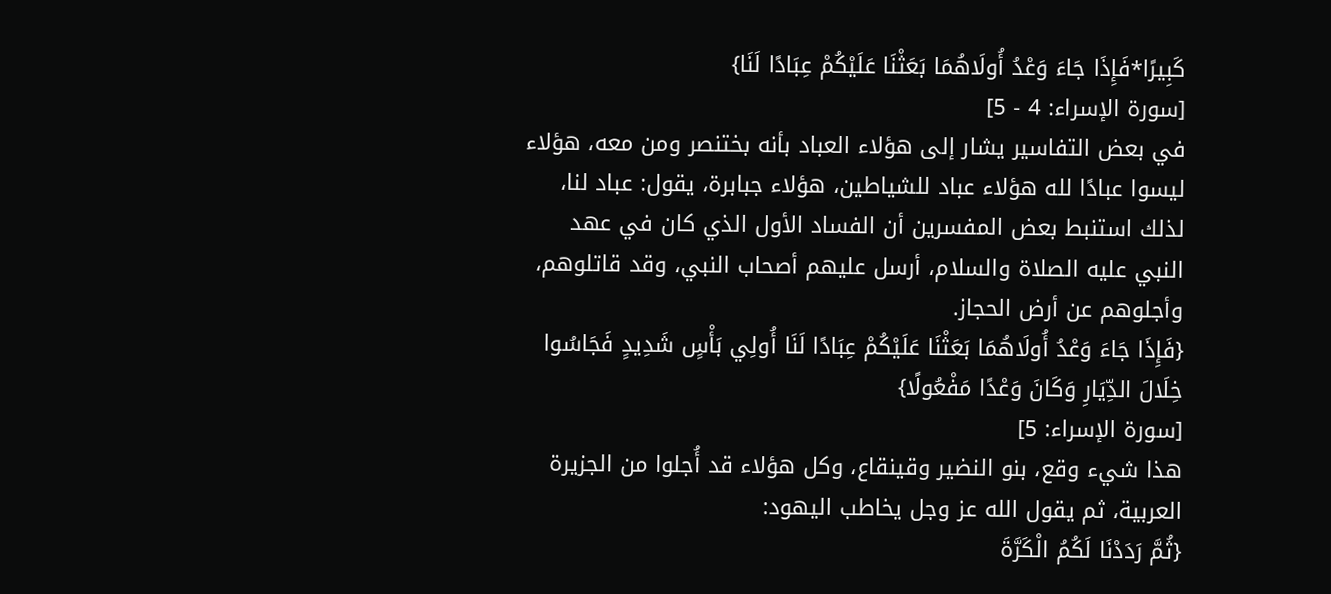كَبِيرًا*فَإِذَا جَاءَ وَعْدُ أُولَاهُمَا بَعَثْنَا عَلَيْكُمْ عِبَادًا لَنَا}
[سورة الإسراء: 4 - 5]
في بعض التفاسير يشار إلى هؤلاء العباد بأنه بختنصر ومن معه، هؤلاء ليسوا عبادًا لله هؤلاء عباد للشياطين، هؤلاء جبابرة، يقول: عباد لنا، لذلك استنبط بعض المفسرين أن الفساد الأول الذي كان في عهد النبي عليه الصلاة والسلام، أرسل عليهم أصحاب النبي، وقد قاتلوهم، وأجلوهم عن أرض الحجاز.
{فَإِذَا جَاءَ وَعْدُ أُولَاهُمَا بَعَثْنَا عَلَيْكُمْ عِبَادًا لَنَا أُولِي بَأْسٍ شَدِيدٍ فَجَاسُوا خِلَالَ الدِّيَارِ وَكَانَ وَعْدًا مَفْعُولًا}
[سورة الإسراء: 5]
هذا شيء وقع، بنو النضير وقينقاع، وكل هؤلاء قد أُجلوا من الجزيرة العربية، ثم يقول الله عز وجل يخاطب اليهود:
{ثُمَّ رَدَدْنَا لَكُمُ الْكَرَّةَ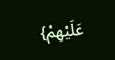عَلَيْهِمْ}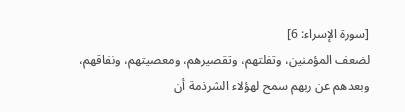[سورة الإسراء: 6]
لضعف المؤمنين، وتفلتهم، وتقصيرهم، ومعصيتهم، ونفاقهم، وبعدهم عن ربهم سمح لهؤلاء الشرذمة أن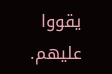يقووا عليهم.